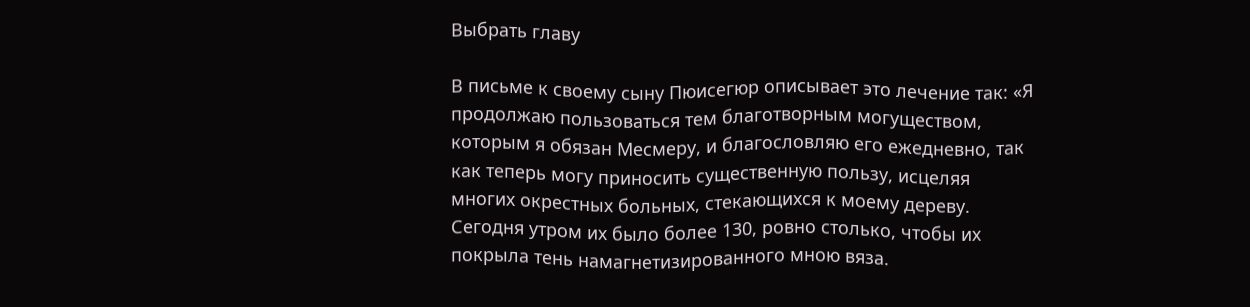Выбрать главу

В письме к своему сыну Пюисегюр описывает это лечение так: «Я продолжаю пользоваться тем благотворным могуществом, которым я обязан Месмеру, и благословляю его ежедневно, так как теперь могу приносить существенную пользу, исцеляя многих окрестных больных, стекающихся к моему дереву. Сегодня утром их было более 130, ровно столько, чтобы их покрыла тень намагнетизированного мною вяза.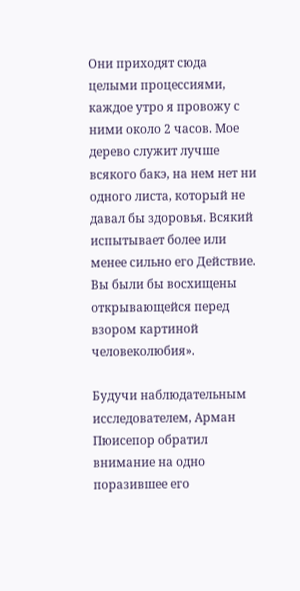Они приходят сюда целыми процессиями, каждое утро я провожу с ними около 2 часов. Мое дерево служит лучше всякого бакэ, на нем нет ни одного листа, который не давал бы здоровья. Всякий испытывает более или менее сильно его Действие. Вы были бы восхищены открывающейся перед взором картиной человеколюбия».

Будучи наблюдательным исследователем, Арман Пюисепор обратил внимание на одно поразившее его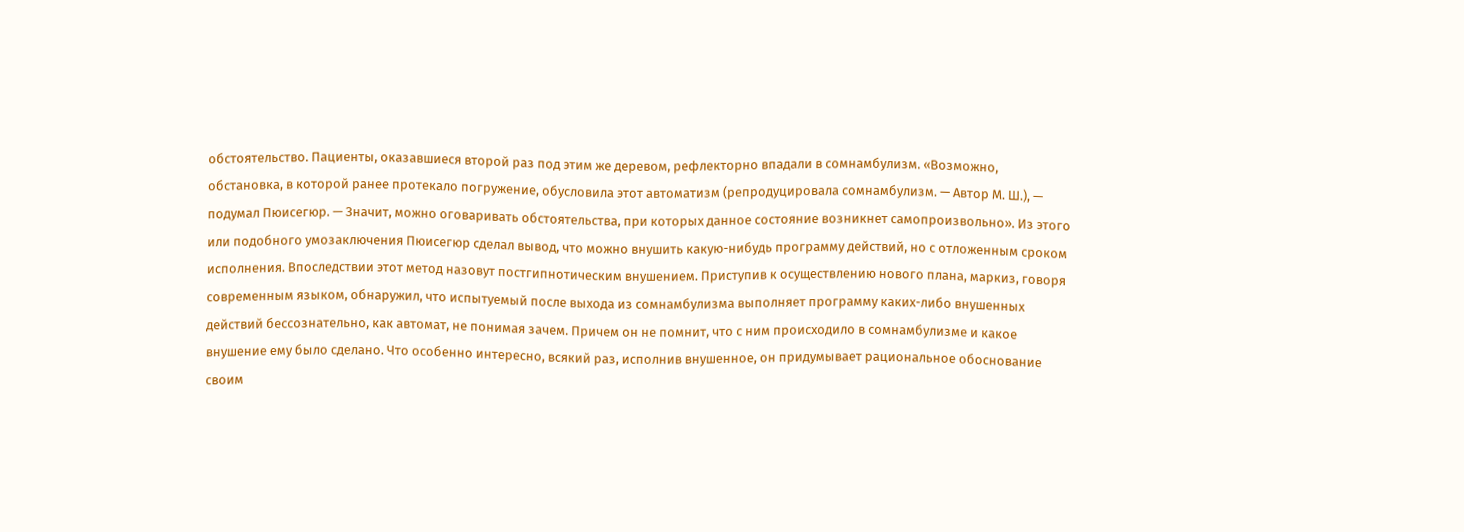обстоятельство. Пациенты, оказавшиеся второй раз под этим же деревом, рефлекторно впадали в сомнамбулизм. «Возможно, обстановка, в которой ранее протекало погружение, обусловила этот автоматизм (репродуцировала сомнамбулизм. — Автор М. Ш.), — подумал Пюисегюр. — Значит, можно оговаривать обстоятельства, при которых данное состояние возникнет самопроизвольно». Из этого или подобного умозаключения Пюисегюр сделал вывод, что можно внушить какую-нибудь программу действий, но с отложенным сроком исполнения. Впоследствии этот метод назовут постгипнотическим внушением. Приступив к осуществлению нового плана, маркиз, говоря современным языком, обнаружил, что испытуемый после выхода из сомнамбулизма выполняет программу каких-либо внушенных действий бессознательно, как автомат, не понимая зачем. Причем он не помнит, что с ним происходило в сомнамбулизме и какое внушение ему было сделано. Что особенно интересно, всякий раз, исполнив внушенное, он придумывает рациональное обоснование своим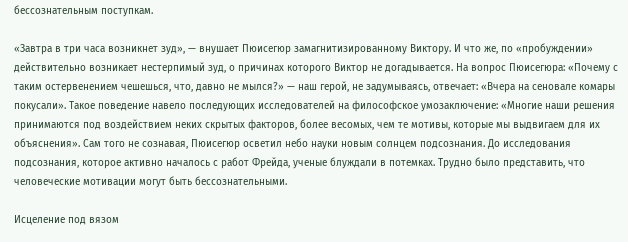бессознательным поступкам.

«Завтра в три часа возникнет зуд», — внушает Пюисегюр замагнитизированному Виктору. И что же, по «пробуждении» действительно возникает нестерпимый зуд, о причинах которого Виктор не догадывается. На вопрос Пюисегюра: «Почему с таким остервенением чешешься, что, давно не мылся?» — наш герой, не задумываясь, отвечает: «Вчера на сеновале комары покусали». Такое поведение навело последующих исследователей на философское умозаключение: «Многие наши решения принимаются под воздействием неких скрытых факторов, более весомых, чем те мотивы, которые мы выдвигаем для их объяснения». Сам того не сознавая, Пюисегюр осветил небо науки новым солнцем подсознания. До исследования подсознания, которое активно началось с работ Фрейда, ученые блуждали в потемках. Трудно было представить, что человеческие мотивации могут быть бессознательными.

Исцеление под вязом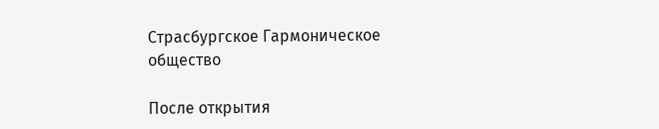Страсбургское Гармоническое общество

После открытия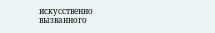искусственно вызванного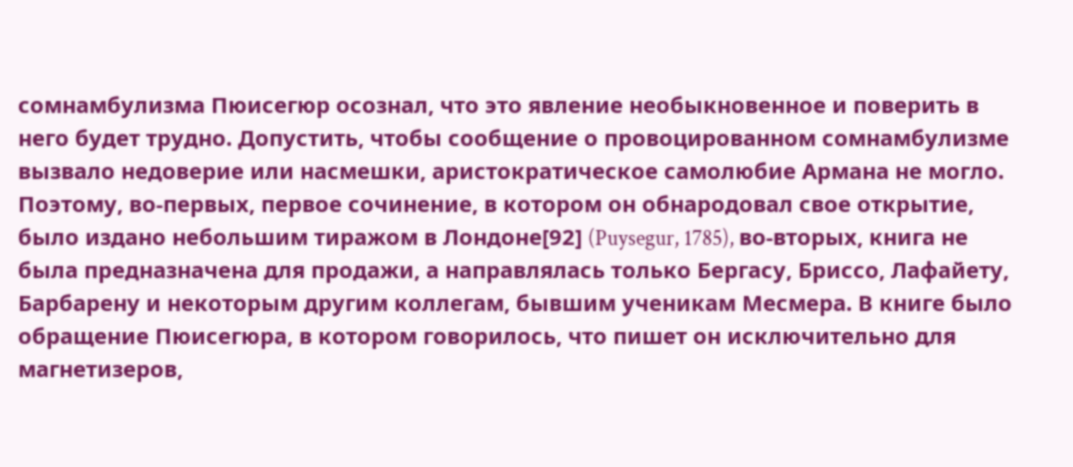сомнамбулизма Пюисегюр осознал, что это явление необыкновенное и поверить в него будет трудно. Допустить, чтобы сообщение о провоцированном сомнамбулизме вызвало недоверие или насмешки, аристократическое самолюбие Армана не могло. Поэтому, во-первых, первое сочинение, в котором он обнародовал свое открытие, было издано небольшим тиражом в Лондоне[92] (Puysegur, 1785), во-вторых, книга не была предназначена для продажи, а направлялась только Бергасу, Бриссо, Лафайету, Барбарену и некоторым другим коллегам, бывшим ученикам Месмера. В книге было обращение Пюисегюра, в котором говорилось, что пишет он исключительно для магнетизеров,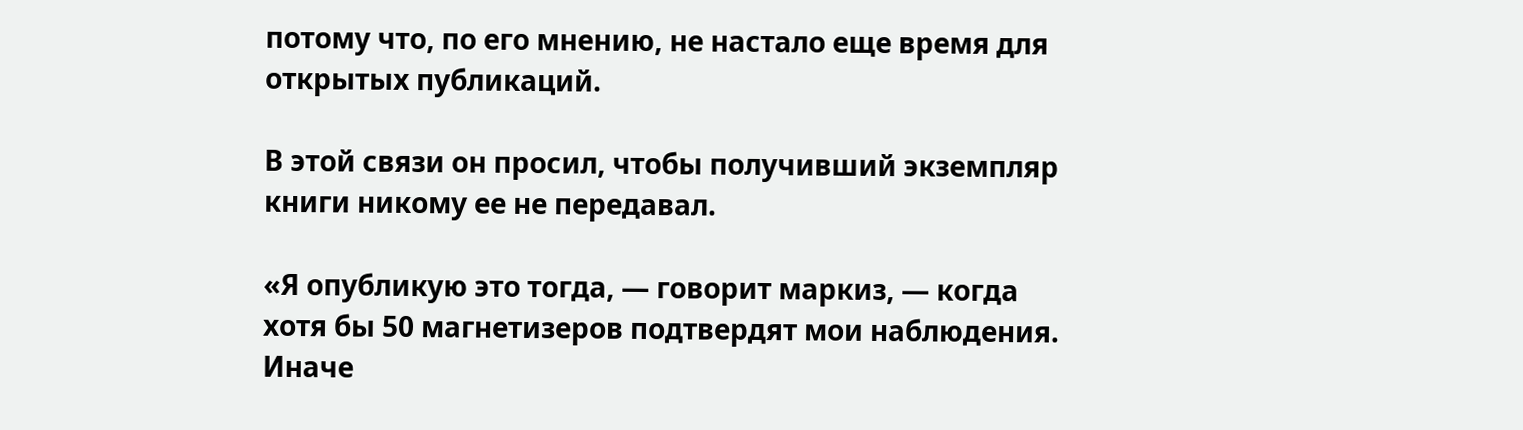потому что, по его мнению, не настало еще время для открытых публикаций.

В этой связи он просил, чтобы получивший экземпляр книги никому ее не передавал.

«Я опубликую это тогда, — говорит маркиз, — когда хотя бы 50 магнетизеров подтвердят мои наблюдения. Иначе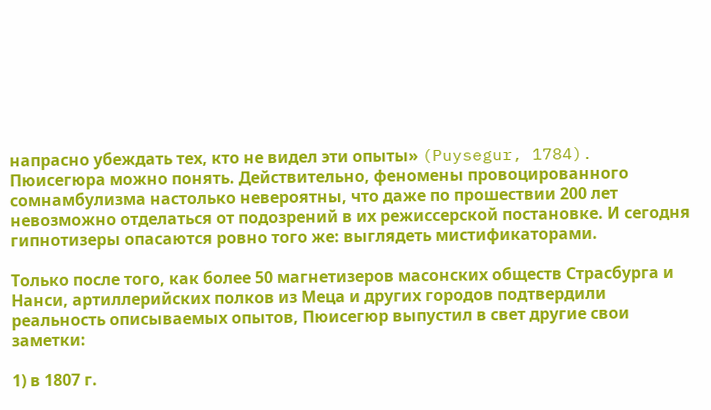напрасно убеждать тех, кто не видел эти опыты» (Puysegur, 1784). Пюисегюра можно понять. Действительно, феномены провоцированного сомнамбулизма настолько невероятны, что даже по прошествии 200 лет невозможно отделаться от подозрений в их режиссерской постановке. И сегодня гипнотизеры опасаются ровно того же: выглядеть мистификаторами.

Только после того, как более 50 магнетизеров масонских обществ Страсбурга и Нанси, артиллерийских полков из Меца и других городов подтвердили реальность описываемых опытов, Пюисегюр выпустил в свет другие свои заметки:

1) в 1807 г.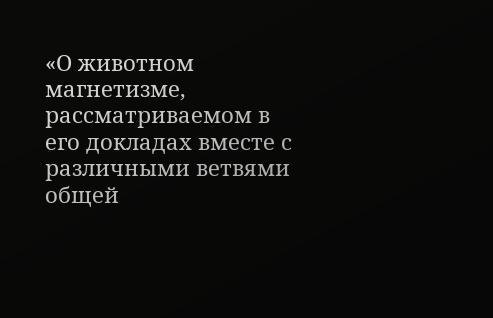«О животном магнетизме, рассматриваемом в его докладах вместе с различными ветвями общей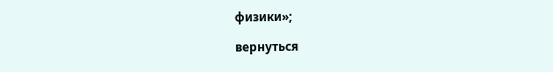физики»;

вернуться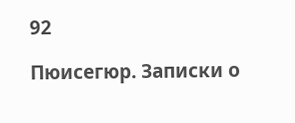92

Пюисегюр. Записки о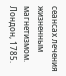сеансах лечения жизненным магнетизмом. Лондон, 1785.